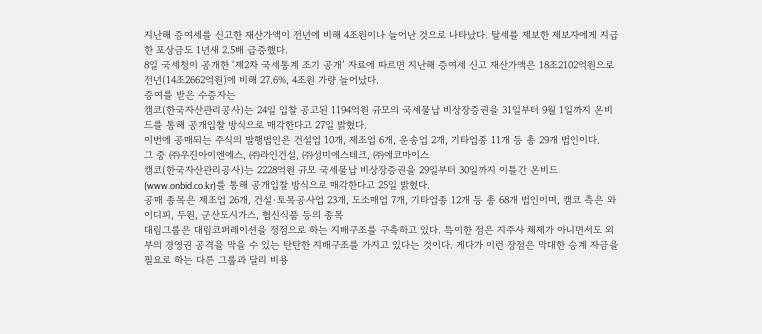지난해 증여세를 신고한 재산가액이 전년에 비해 4조원이나 늘어난 것으로 나타났다. 탈세를 제보한 제보자에게 지급한 포상금도 1년새 2.5배 급증했다.
8일 국세청이 공개한 ‘제2차 국세통계 조기 공개’ 자료에 따르면 지난해 증여세 신고 재산가액은 18조2102억원으로 전년(14조2662억원)에 비해 27.6%, 4조원 가량 늘어났다.
증여를 받은 수증자는
캠코(한국자산관리공사)는 24일 입찰 공고된 1194억원 규모의 국세물납 비상장증권을 31일부터 9월 1일까지 온비드를 통해 공개입찰 방식으로 매각한다고 27일 밝혔다.
이번에 공매되는 주식의 발행법인은 건설업 10개, 제조업 6개, 운송업 2개, 기타업종 11개 등 총 29개 법인이다.
그 중 ㈜우진아이엔에스, ㈜라인건설, ㈜성미에스테크, ㈜에코마이스
캠코(한국자산관리공사)는 2228억원 규모 국세물납 비상장증권을 29일부터 30일까지 이틀간 온비드(www.onbid.co.kr)를 통해 공개입찰 방식으로 매각한다고 25일 밝혔다.
공매 종목은 제조업 26개, 건설·토목공사업 23개, 도소매업 7개, 기타업종 12개 등 총 68개 법인이며, 캠코 측은 와이디피, 두원, 군산도시가스, 협신식품 등의 종목
대림그룹은 대림코퍼레이션을 정점으로 하는 지배구조를 구축하고 있다. 특이한 점은 지주사 체제가 아니면서도 외부의 경영권 공격을 막을 수 있는 탄탄한 지배구조를 가지고 있다는 것이다. 게다가 이런 장점은 막대한 승계 자금을 필요로 하는 다른 그룹과 달리 비용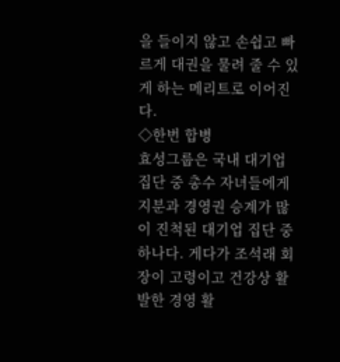을 들이지 않고 손쉽고 빠르게 대권을 물려 줄 수 있게 하는 메리트로 이어진다.
◇한번 합병
효성그룹은 국내 대기업 집단 중 총수 자녀들에게 지분과 경영권 승계가 많이 진척된 대기업 집단 중 하나다. 게다가 조석래 회장이 고령이고 건강상 활발한 경영 활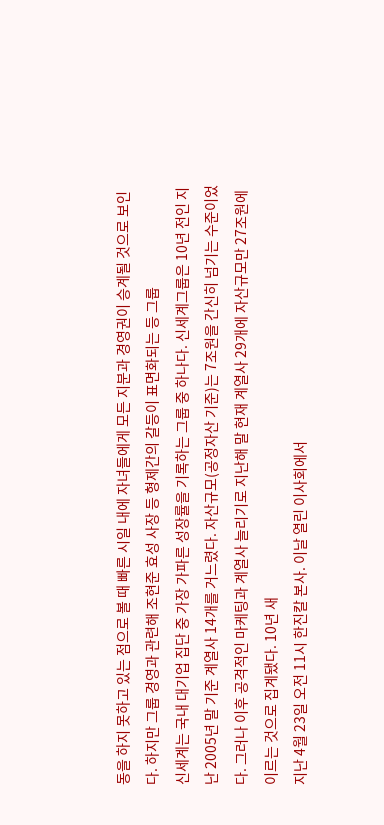동을 하지 못하고 있는 점으로 볼 때 빠른 시일 내에 자녀들에게 모든 지분과 경영권이 승계될 것으로 보인다. 하지만 그룹 경영과 관련해 조현준 효성 사장 등 형제간의 갈등이 표면화되는 등 그룹
신세계는 국내 대기업 집단 중 가장 가파른 성장률을 기록하는 그룹 중 하나다. 신세계그룹은 10년 전인 지난 2005년 말 기준 계열사 14개를 거느렸다. 자산규모(공정자산 기준)는 7조원을 간신히 넘기는 수준이었다. 그러나 이후 공격적인 마케팅과 계열사 늘리기로 지난해 말 현재 계열사 29개에 자산규모만 27조원에 이르는 것으로 집계됐다. 10년 새
지난 4월 23일 오전 11시 한진칼 본사. 이날 열린 이사회에서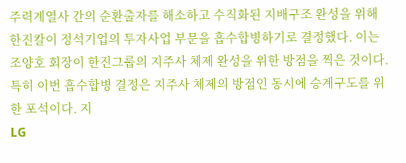주력계열사 간의 순환출자를 해소하고 수직화된 지배구조 완성을 위해 한진칼이 정석기업의 투자사업 부문을 흡수합병하기로 결정했다. 이는 조양호 회장이 한진그룹의 지주사 체제 완성을 위한 방점을 찍은 것이다. 특히 이번 흡수합병 결정은 지주사 체제의 방점인 동시에 승계구도를 위한 포석이다. 지
LG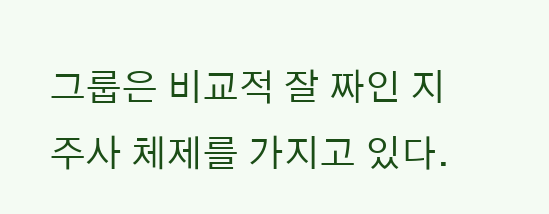그룹은 비교적 잘 짜인 지주사 체제를 가지고 있다.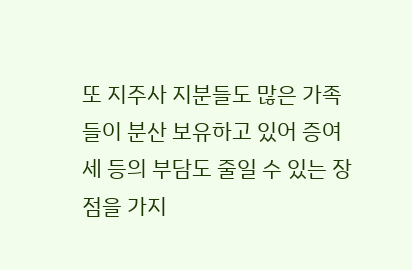또 지주사 지분들도 많은 가족들이 분산 보유하고 있어 증여세 등의 부담도 줄일 수 있는 장점을 가지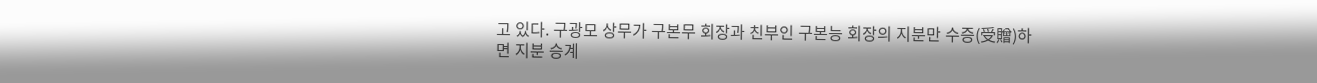고 있다. 구광모 상무가 구본무 회장과 친부인 구본능 회장의 지분만 수증(受贈)하면 지분 승계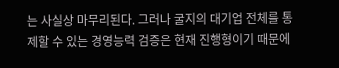는 사실상 마무리된다. 그러나 굴지의 대기업 전체를 통제할 수 있는 경영능력 검증은 현재 진행형이기 때문에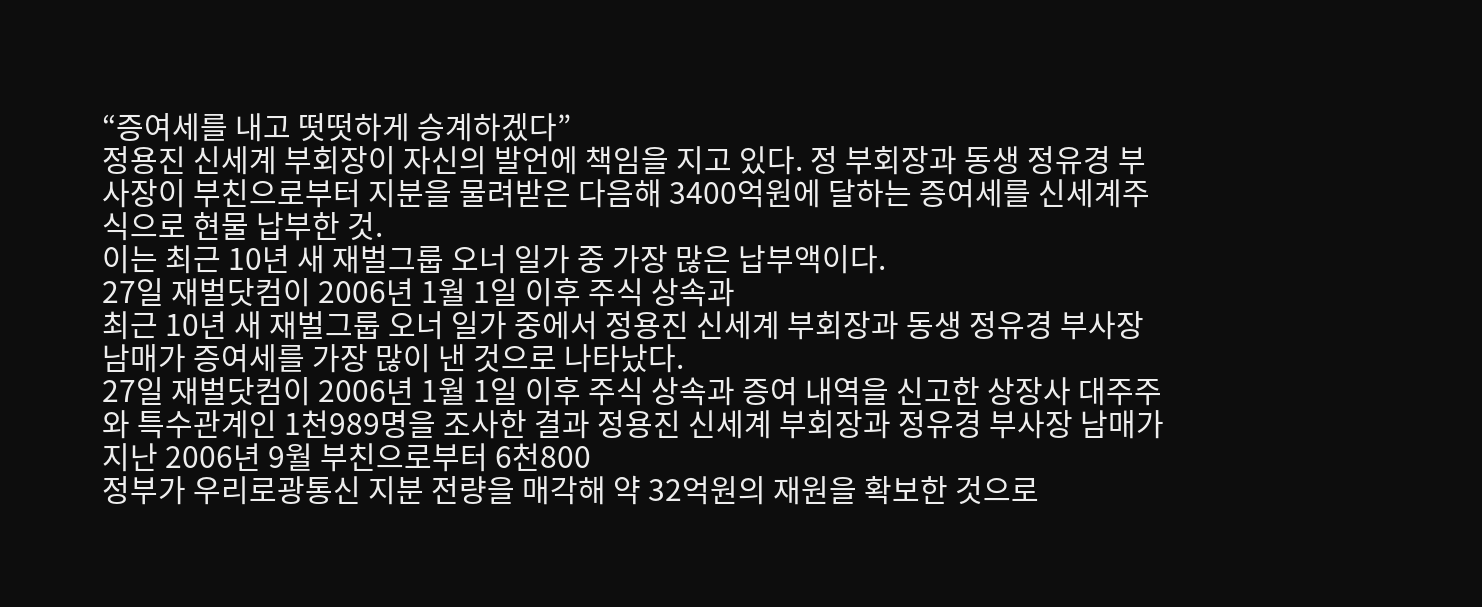“증여세를 내고 떳떳하게 승계하겠다”
정용진 신세계 부회장이 자신의 발언에 책임을 지고 있다. 정 부회장과 동생 정유경 부사장이 부친으로부터 지분을 물려받은 다음해 3400억원에 달하는 증여세를 신세계주식으로 현물 납부한 것.
이는 최근 10년 새 재벌그룹 오너 일가 중 가장 많은 납부액이다.
27일 재벌닷컴이 2006년 1월 1일 이후 주식 상속과
최근 10년 새 재벌그룹 오너 일가 중에서 정용진 신세계 부회장과 동생 정유경 부사장 남매가 증여세를 가장 많이 낸 것으로 나타났다.
27일 재벌닷컴이 2006년 1월 1일 이후 주식 상속과 증여 내역을 신고한 상장사 대주주와 특수관계인 1천989명을 조사한 결과 정용진 신세계 부회장과 정유경 부사장 남매가 지난 2006년 9월 부친으로부터 6천800
정부가 우리로광통신 지분 전량을 매각해 약 32억원의 재원을 확보한 것으로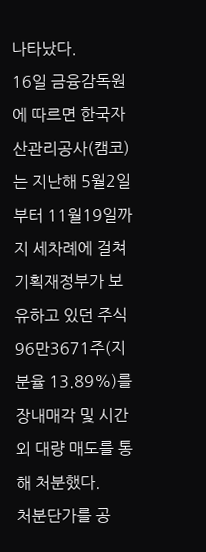나타났다.
16일 금융감독원에 따르면 한국자산관리공사(캠코)는 지난해 5월2일부터 11월19일까지 세차례에 걸쳐 기획재정부가 보유하고 있던 주식 96만3671주(지분율 13.89%)를 장내매각 및 시간외 대량 매도를 통해 처분했다.
처분단가를 공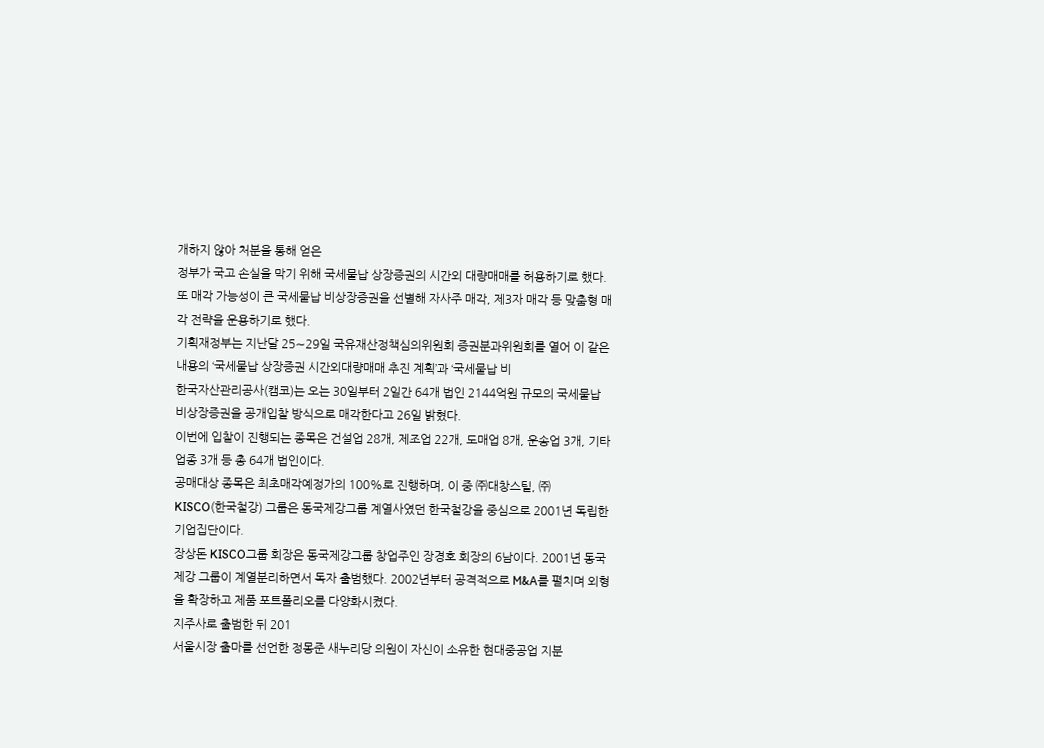개하지 않아 처분을 통해 얻은
정부가 국고 손실을 막기 위해 국세물납 상장증권의 시간외 대량매매를 허용하기로 했다. 또 매각 가능성이 큰 국세물납 비상장증권을 선별해 자사주 매각, 제3자 매각 등 맞춤형 매각 전략을 운용하기로 했다.
기획재정부는 지난달 25∼29일 국유재산정책심의위원회 증권분과위원회를 열어 이 같은 내용의 ‘국세물납 상장증권 시간외대량매매 추진 계획’과 ‘국세물납 비
한국자산관리공사(캠코)는 오는 30일부터 2일간 64개 법인 2144억원 규모의 국세물납 비상장증권을 공개입찰 방식으로 매각한다고 26일 밝혔다.
이번에 입찰이 진행되는 종목은 건설업 28개, 제조업 22개, 도매업 8개, 운송업 3개, 기타업종 3개 등 총 64개 법인이다.
공매대상 종목은 최초매각예정가의 100%로 진행하며, 이 중 ㈜대창스틸, ㈜
KISCO(한국철강) 그룹은 동국제강그룹 계열사였던 한국철강을 중심으로 2001년 독립한 기업집단이다.
장상돈 KISCO그룹 회장은 동국제강그룹 창업주인 장경호 회장의 6남이다. 2001년 동국제강 그룹이 계열분리하면서 독자 출범했다. 2002년부터 공격적으로 M&A를 펼치며 외형을 확장하고 제품 포트폴리오를 다양화시켰다.
지주사로 출범한 뒤 201
서울시장 출마를 선언한 정몽준 새누리당 의원이 자신이 소유한 현대중공업 지분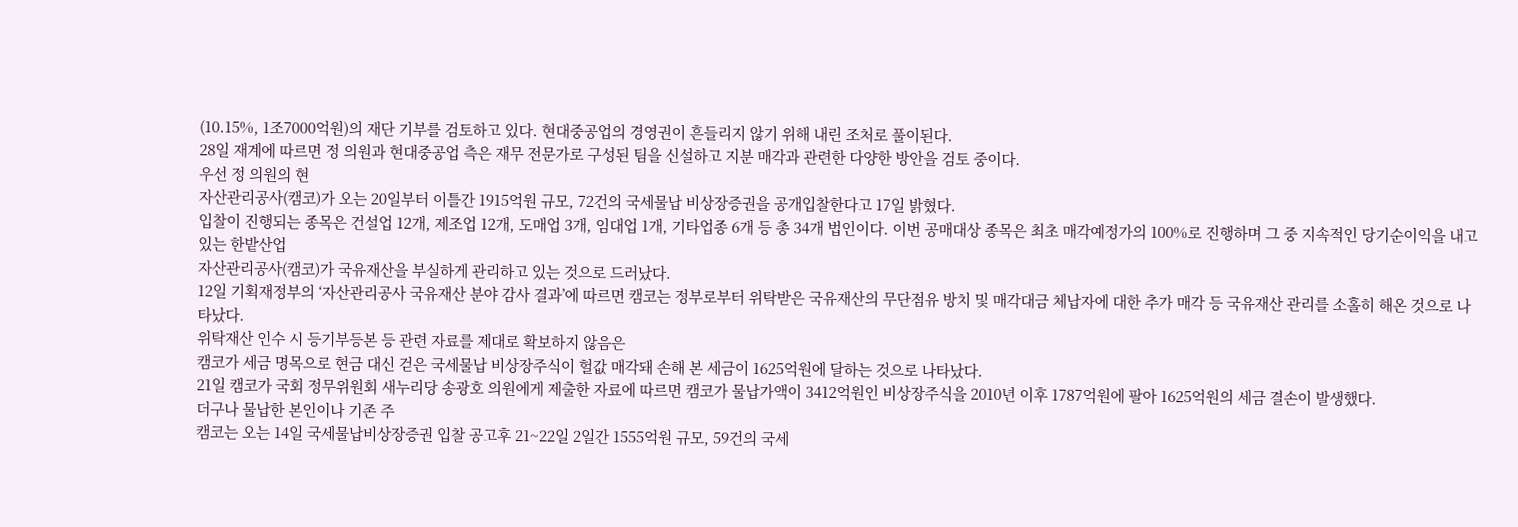(10.15%, 1조7000억원)의 재단 기부를 검토하고 있다. 현대중공업의 경영권이 흔들리지 않기 위해 내린 조처로 풀이된다.
28일 재계에 따르면 정 의원과 현대중공업 측은 재무 전문가로 구성된 팀을 신설하고 지분 매각과 관련한 다양한 방안을 검토 중이다.
우선 정 의원의 현
자산관리공사(캠코)가 오는 20일부터 이틀간 1915억원 규모, 72건의 국세물납 비상장증권을 공개입찰한다고 17일 밝혔다.
입찰이 진행되는 종목은 건설업 12개, 제조업 12개, 도매업 3개, 임대업 1개, 기타업종 6개 등 총 34개 법인이다. 이번 공매대상 종목은 최초 매각예정가의 100%로 진행하며 그 중 지속적인 당기순이익을 내고 있는 한밭산업
자산관리공사(캠코)가 국유재산을 부실하게 관리하고 있는 것으로 드러났다.
12일 기획재정부의 ‘자산관리공사 국유재산 분야 감사 결과’에 따르면 캠코는 정부로부터 위탁받은 국유재산의 무단점유 방치 및 매각대금 체납자에 대한 추가 매각 등 국유재산 관리를 소홀히 해온 것으로 나타났다.
위탁재산 인수 시 등기부등본 등 관련 자료를 제대로 확보하지 않음은
캠코가 세금 명목으로 현금 대신 걷은 국세물납 비상장주식이 헐값 매각돼 손해 본 세금이 1625억원에 달하는 것으로 나타났다.
21일 캠코가 국회 정무위원회 새누리당 송광호 의원에게 제출한 자료에 따르면 캠코가 물납가액이 3412억원인 비상장주식을 2010년 이후 1787억원에 팔아 1625억원의 세금 결손이 발생했다.
더구나 물납한 본인이나 기존 주
캠코는 오는 14일 국세물납비상장증권 입찰 공고후 21~22일 2일간 1555억원 규모, 59건의 국세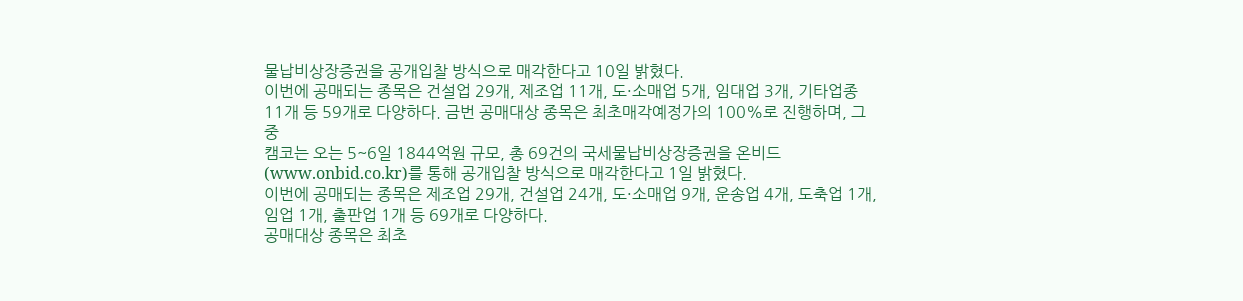물납비상장증권을 공개입찰 방식으로 매각한다고 10일 밝혔다.
이번에 공매되는 종목은 건설업 29개, 제조업 11개, 도·소매업 5개, 임대업 3개, 기타업종 11개 등 59개로 다양하다. 금번 공매대상 종목은 최초매각예정가의 100%로 진행하며, 그 중
캠코는 오는 5~6일 1844억원 규모, 총 69건의 국세물납비상장증권을 온비드(www.onbid.co.kr)를 통해 공개입찰 방식으로 매각한다고 1일 밝혔다.
이번에 공매되는 종목은 제조업 29개, 건설업 24개, 도·소매업 9개, 운송업 4개, 도축업 1개, 임업 1개, 출판업 1개 등 69개로 다양하다.
공매대상 종목은 최초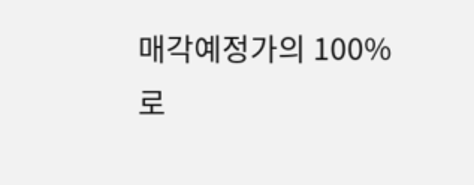매각예정가의 100%로